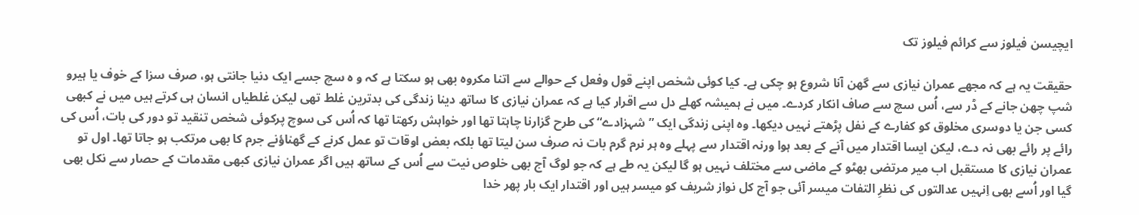ایچیسن فیلوز سے کرائم فیلوز تک

حقیقت یہ ہے کہ مجھے عمران نیازی سے گھن آنا شروع ہو چکی ہے۔ کیا کوئی شخص اپنے قول وفعل کے حوالے سے اتنا مکروہ بھی ہو سکتا ہے کہ و ہ سچ جسے ایک دنیا جانتی ہو، صرف سزا کے خوف یا ہیرو شپ چھن جانے کے ڈر سے، اُس سچ سے صاف انکار کردے۔ میں نے ہمیشہ کھلے دل سے اقرار کیا ہے کہ عمران نیازی کا ساتھ دینا زندگی کی بدترین غلط تھی لیکن غلطیاں انسان ہی کرتے ہیں میں نے کبھی کسی جن یا دوسری مخلوق کو کفارے کے نفل پڑھتے نہیں دیکھا۔ وہ اپنی زندگی ایک ”شہزادے“ کی طرح گزارنا چاہتا تھا اور خواہش رکھتا تھا کہ اُس کی سوچ پرکوئی شخص تنقید تو دور کی بات، اُس کی رائے پر رائے بھی نہ دے، لیکن ایسا اقتدار میں آنے کے بعد ہوا ورنہ اقتدار سے پہلے وہ ہر نرم گرم بات نہ صرف سن لیتا تھا بلکہ بعض اوقات تو عمل کرنے کے گھناؤنے جرم کا بھی مرتکب ہو جاتا تھا۔ اول تو عمران نیازی کا مستقبل اب میر مرتضی بھٹو کے ماضی سے مختلف نہیں ہو گا لیکن یہ طے ہے کہ جو لوگ آج بھی خلوص نیت سے اُس کے ساتھ ہیں اگر عمران نیازی کبھی مقدمات کے حصار سے نکل بھی گیا اور اُسے بھی اِنہیں عدالتوں کی نظرِ التفات میسر آئی جو آج کل نواز شریف کو میسر ہیں اور اقتدار ایک بار پھر خدا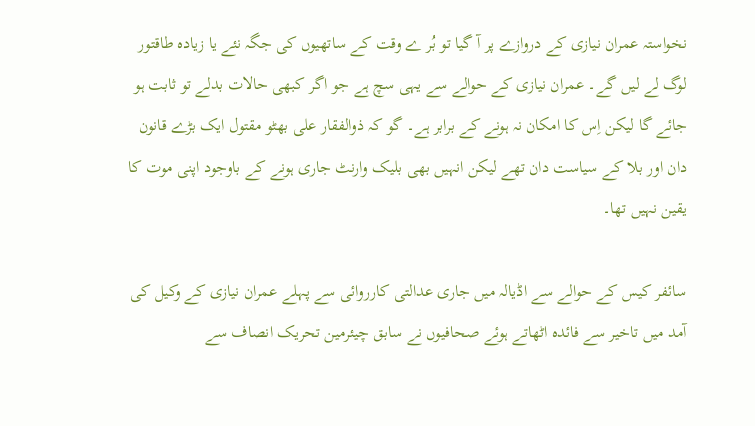نخواستہ عمران نیازی کے دروازے پر آ گیا تو بُر ے وقت کے ساتھیوں کی جگہ نئے یا زیادہ طاقتور لوگ لے لیں گے۔ عمران نیازی کے حوالے سے یہی سچ ہے جو اگر کبھی حالات بدلے تو ثابت ہو جائے گا لیکن اِس کا امکان نہ ہونے کے برابر ہے۔ گو کہ ذوالفقار علی بھٹو مقتول ایک بڑے قانون دان اور بلا کے سیاست دان تھے لیکن انہیں بھی بلیک وارنٹ جاری ہونے کے باوجود اپنی موت کا یقین نہیں تھا۔

سائفر کیس کے حوالے سے اڈیالہ میں جاری عدالتی کارروائی سے پہلے عمران نیازی کے وکیل کی آمد میں تاخیر سے فائدہ اٹھاتے ہوئے صحافیوں نے سابق چیئرمین تحریک انصاف سے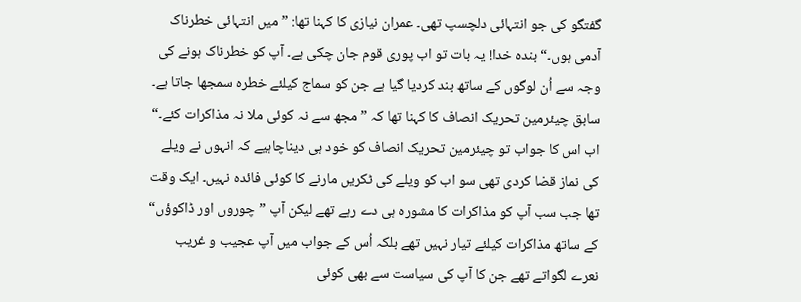گفتگو کی جو انتہائی دلچسپ تھی۔ عمران نیازی کا کہنا تھا: ”میں انتہائی خطرناک آدمی ہوں۔“ بندہ خدا! یہ بات تو اب پوری قوم جان چکی ہے۔ آپ کو خطرناک ہونے کی وجہ سے اُن لوگوں کے ساتھ بند کردیا گیا ہے جن کو سماج کیلئے خطرہ سمجھا جاتا ہے۔ سابق چیئرمین تحریک انصاف کا کہنا تھا کہ ”مجھ سے نہ کوئی ملا نہ مذاکرات کئے۔“ اب اس کا جواب تو چیئرمین تحریک انصاف کو خود ہی دیناچاہیے کہ انہوں نے ویلے کی نماز قضا کردی تھی سو اب کو ویلے کی ٹکریں مارنے کا کوئی فائدہ نہیں۔ ایک وقت تھا جب سب آپ کو مذاکرات کا مشورہ ہی دے رہے تھے لیکن آپ ”چوروں اور ڈاکوؤں“ کے ساتھ مذاکرات کیلئے تیار نہیں تھے بلکہ اُس کے جواب میں آپ عجیب و غریب نعرے لگواتے تھے جن کا آپ کی سیاست سے بھی کوئی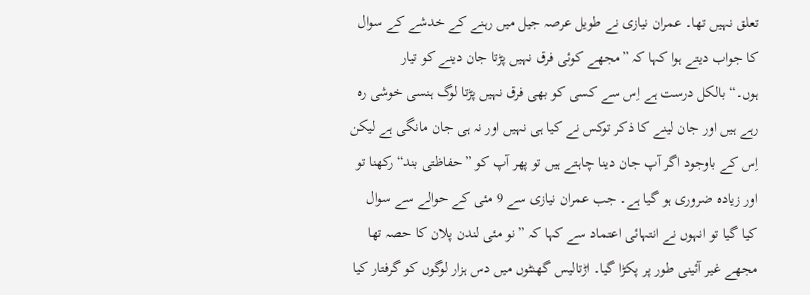تعلق نہیں تھا۔ عمران نیازی نے طویل عرصہ جیل میں رہنے کے خدشے کے سوال کا جواب دیتے ہوا کہا کہ ”مجھے کوئی فرق نہیں پڑتا جان دینے کو تیار ہوں۔“بالکل درست ہے اِس سے کسی کو بھی فرق نہیں پڑتا لوگ ہنسی خوشی رہ رہے ہیں اور جان لینے کا ذکر توکس نے کیا ہی نہیں اور نہ ہی جان مانگی ہے لیکن اِس کے باوجود اگر آپ جان دینا چاہتے ہیں تو پھر آپ کو ”حفاظتی بند“ رکھنا تو اور زیادہ ضروری ہو گیا ہے۔ جب عمران نیازی سے 9 مئی کے حوالے سے سوال کیا گیا تو انہوں نے انتہائی اعتماد سے کہا کہ ”نو مئی لندن پلان کا حصہ تھا مجھے غیر آئینی طور پر پکڑا گیا۔ اڑتالیس گھنٹوں میں دس ہزار لوگوں کو گرفتار کیا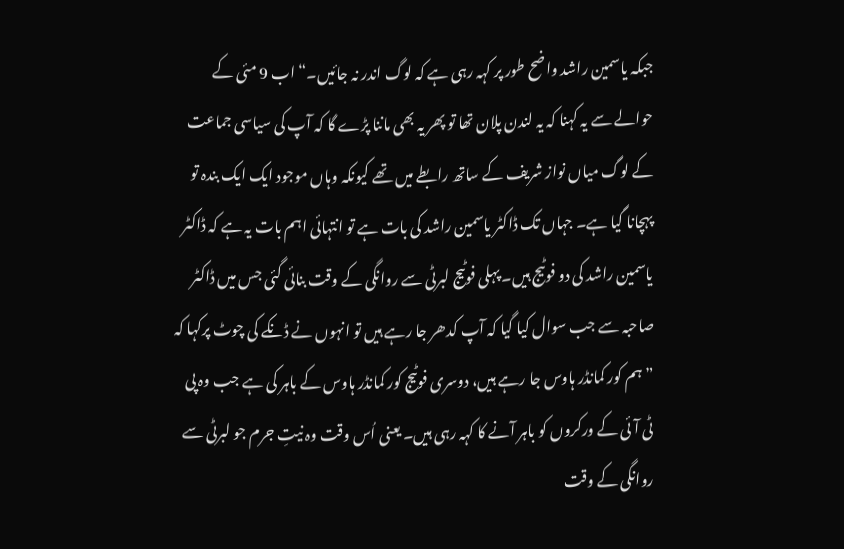جبکہ یاسمین راشد واضح طور پر کہہ رہی ہے کہ لوگ اندر نہ جائیں۔“ اب 9 مئی کے حوالے سے یہ کہنا کہ یہ لندن پلان تھا تو پھر یہ بھی ماننا پڑے گا کہ آپ کی سیاسی جماعت کے لوگ میاں نواز شریف کے ساتھ رابطے میں تھے کیونکہ وہاں موجود ایک ایک بندہ تو پہچانا گیا ہے۔ جہاں تک ڈاکٹر یاسمین راشد کی بات ہے تو انتہائی اہم بات یہ ہے کہ ڈاکٹر یاسمین راشد کی دو فوٹیج ہیں۔ پہلی فوٹیج لبرٹی سے روانگی کے وقت بنائی گئی جس میں ڈاکٹر صاحبہ سے جب سوال کیا گیا کہ آپ کدھر جا رہے ہیں تو انہوں نے ڈنکے کی چوٹ پرکہا کہ ”ہم کور کمانڈر ہاوس جا رہے ہیں، دوسری فوٹیج کور کمانڈر ہاوس کے باہر کی ہے جب وہ پی ٹی آئی کے ورکروں کو باہر آنے کا کہہ رہی ہیں۔ یعنی اُس وقت وہ نیتِ جرم جو لبرٹی سے روانگی کے وقت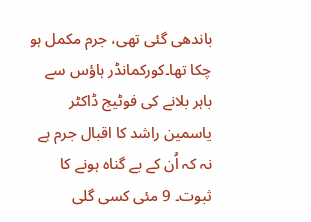باندھی گئی تھی، جرم مکمل ہو چکا تھا۔کورکمانڈر ہاؤس سے باہر بلانے کی فوٹیج ڈاکٹر یاسمین راشد کا اقبال جرم ہے نہ کہ اُن کے بے گناہ ہونے کا ثبوت۔ 9 مئی کسی گلی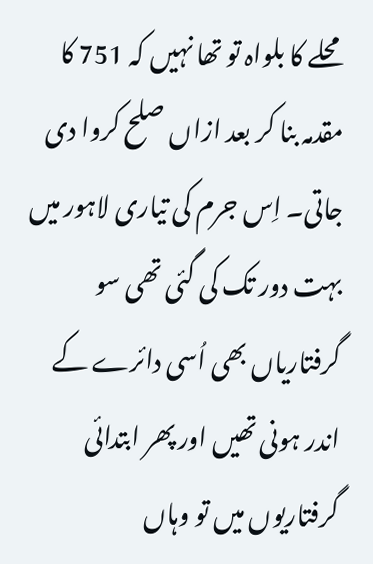محلے کا بلواہ تو تھا نہیں کہ 751 کا مقدمہ بنا کر بعد ازاں صلح کروا دی جاتی۔ اِس جرم کی تیاری لاہور میں بہت دور تک کی گئی تھی سو گرفتاریاں بھی اُسی دائرے کے اندر ہونی تھیں اور پھر ابتدائی گرفتاریوں میں تو وہاں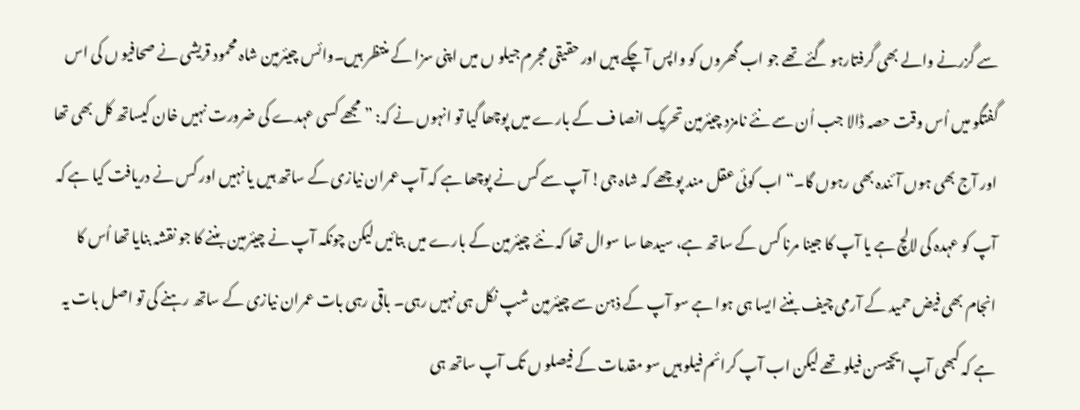سے گزرنے والے بھی گرفتارہو گئے تھے جو اب گھروں کو واپس آ چکے ہیں اور حقیقی مجرم جیلو ں میں اپنی سزا کے منتظر ہیں۔وائس چیئرمین شاہ محمود قریشی نے صحافیو ں کی اس گفتگو میں اُس وقت حصہ ڈالا جب اُن سے نئے نامزد چیئرمین تحریک انصا ف کے بارے میں پوچھا گیا تو انہوں نے کہ: ”مجھے کسی عہدے کی ضرورت نہیں خان کیساتھ کل بھی تھا اور آج بھی ہوں آئندہ بھی رہوں گا۔“ اب کوئی عقل مند پوچھے کہ شاہ جی! آپ سے کس نے پوچھا ہے کہ آپ عمران نیازی کے ساتھ ہیں یا نہیں اور کس نے دریافت کیا ہے کہ آپ کو عہدہ کی لالچ ہے یا آپ کا جینا مرنا کس کے ساتھ ہے، سیدھا سا سوال تھا کہ نئے چیئرمین کے بارے میں بتائیں لیکن چونکہ آپ نے چیئرمین بننے کا جو نقشہ بنایا تھا اُس کا انجام بھی فیض حمید کے آرمی چیف بننے ایسا ہی ہوا ہے سو آپ کے ذہن سے چیئرمین شپ نکل ہی نہیں رہی۔ باقی رہی بات عمران نیازی کے ساتھ رہنے کی تو اصل بات یہ ہے کہ کبھی آپ ایچیسن فیلو تھے لیکن اب آپ کرائم فیلو ہیں سو مقدمات کے فیصلو ں تک آپ ساتھ ہی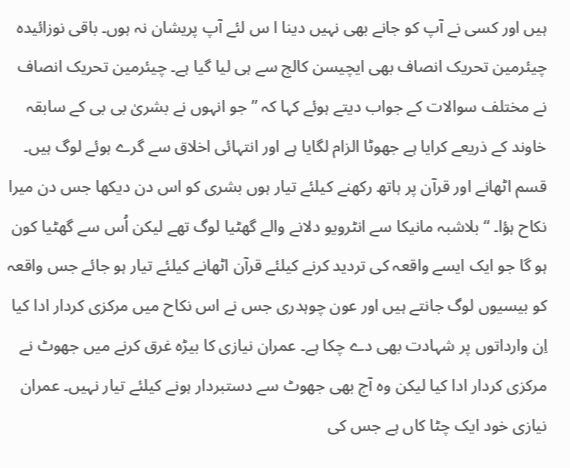ہیں اور کسی نے آپ کو جانے بھی نہیں دینا ا س لئے آپ پریشان نہ ہوں۔ باقی نوزائیدہ چیئرمین تحریک انصاف بھی ایچیسن کالج سے ہی لیا گیا ہے۔ چیئرمین تحریک انصاف نے مختلف سوالات کے جواب دیتے ہوئے کہا کہ ”جو انہوں نے بشریٰ بی بی کے سابقہ خاوند کے ذریعے کرایا ہے جھوٹا الزام لگایا ہے اور انتہائی اخلاق سے گرے ہوئے لوگ ہیں۔ قسم اٹھانے اور قرآن پر ہاتھ رکھنے کیلئے تیار ہوں بشری کو اس دن دیکھا جس دن میرا نکاح ہؤا۔ “بلاشبہ مانیکا سے انٹرویو دلانے والے گھٹیا لوگ تھے لیکن اُس سے گھٹیا کون ہو گا جو ایک ایسے واقعہ کی تردید کرنے کیلئے قرآن اٹھانے کیلئے تیار ہو جائے جس واقعہ کو بیسیوں لوگ جانتے ہیں اور عون چوہدری جس نے اس نکاح میں مرکزی کردار ادا کیا اِن وارداتوں پر شہادت بھی دے چکا ہے۔ عمران نیازی کا بیڑہ غرق کرنے میں جھوٹ نے مرکزی کردار ادا کیا لیکن وہ آج بھی جھوٹ سے دستبردار ہونے کیلئے تیار نہیں۔ عمران نیازی خود ایک چٹا کاں ہے جس کی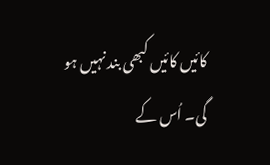کائیں کائیں کبھی بند نہیں ہو گی۔ اُس کے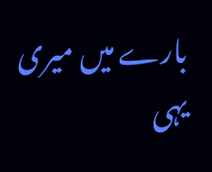بارے میں میری یہی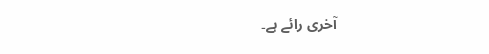آخری رائے ہے۔